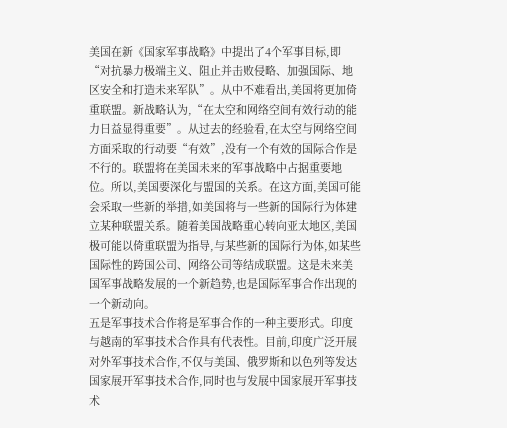美国在新《国家军事战略》中提出了4个军事目标,即“对抗暴力极端主义、阻止并击败侵略、加强国际、地区安全和打造未来军队”。从中不难看出,美国将更加倚重联盟。新战略认为,“在太空和网络空间有效行动的能力日益显得重要”。从过去的经验看,在太空与网络空间方面采取的行动要“有效”,没有一个有效的国际合作是不行的。联盟将在美国未来的军事战略中占据重要地位。所以,美国要深化与盟国的关系。在这方面,美国可能会采取一些新的举措,如美国将与一些新的国际行为体建立某种联盟关系。随着美国战略重心转向亚太地区,美国极可能以倚重联盟为指导,与某些新的国际行为体,如某些国际性的跨国公司、网络公司等结成联盟。这是未来美国军事战略发展的一个新趋势,也是国际军事合作出现的一个新动向。
五是军事技术合作将是军事合作的一种主要形式。印度与越南的军事技术合作具有代表性。目前,印度广泛开展对外军事技术合作,不仅与美国、俄罗斯和以色列等发达国家展开军事技术合作,同时也与发展中国家展开军事技术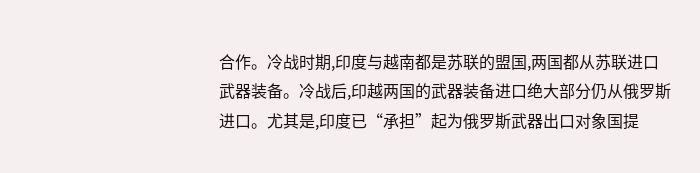合作。冷战时期,印度与越南都是苏联的盟国,两国都从苏联进口武器装备。冷战后,印越两国的武器装备进口绝大部分仍从俄罗斯进口。尤其是,印度已“承担”起为俄罗斯武器出口对象国提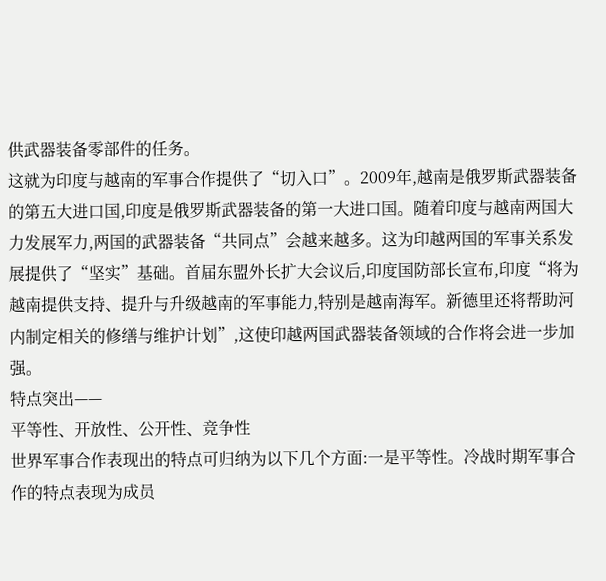供武器装备零部件的任务。
这就为印度与越南的军事合作提供了“切入口”。2009年,越南是俄罗斯武器装备的第五大进口国,印度是俄罗斯武器装备的第一大进口国。随着印度与越南两国大力发展军力,两国的武器装备“共同点”会越来越多。这为印越两国的军事关系发展提供了“坚实”基础。首届东盟外长扩大会议后,印度国防部长宣布,印度“将为越南提供支持、提升与升级越南的军事能力,特别是越南海军。新德里还将帮助河内制定相关的修缮与维护计划”,这使印越两国武器装备领域的合作将会进一步加强。
特点突出——
平等性、开放性、公开性、竞争性
世界军事合作表现出的特点可归纳为以下几个方面:一是平等性。冷战时期军事合作的特点表现为成员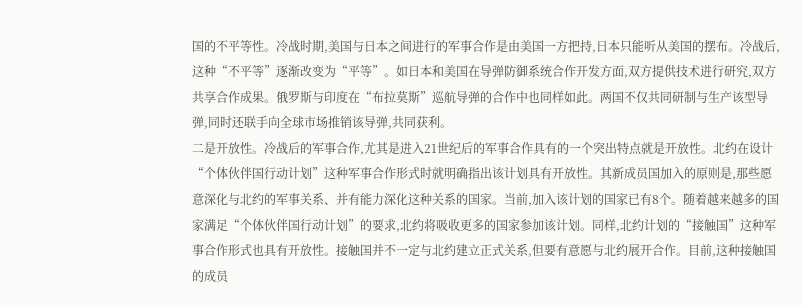国的不平等性。冷战时期,美国与日本之间进行的军事合作是由美国一方把持,日本只能听从美国的摆布。冷战后,这种“不平等”逐渐改变为“平等”。如日本和美国在导弹防御系统合作开发方面,双方提供技术进行研究,双方共享合作成果。俄罗斯与印度在“布拉莫斯”巡航导弹的合作中也同样如此。两国不仅共同研制与生产该型导弹,同时还联手向全球市场推销该导弹,共同获利。
二是开放性。冷战后的军事合作,尤其是进入21世纪后的军事合作具有的一个突出特点就是开放性。北约在设计“个体伙伴国行动计划”这种军事合作形式时就明确指出该计划具有开放性。其新成员国加入的原则是,那些愿意深化与北约的军事关系、并有能力深化这种关系的国家。当前,加入该计划的国家已有8个。随着越来越多的国家满足“个体伙伴国行动计划”的要求,北约将吸收更多的国家参加该计划。同样,北约计划的“接触国”这种军事合作形式也具有开放性。接触国并不一定与北约建立正式关系,但要有意愿与北约展开合作。目前,这种接触国的成员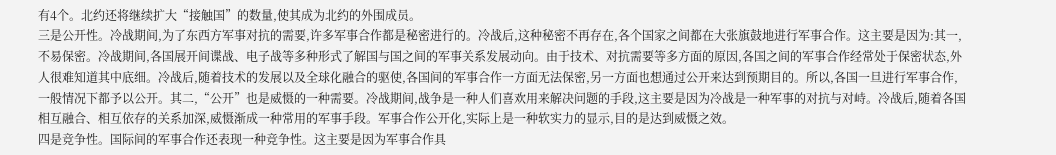有4个。北约还将继续扩大“接触国”的数量,使其成为北约的外围成员。
三是公开性。冷战期间,为了东西方军事对抗的需要,许多军事合作都是秘密进行的。冷战后,这种秘密不再存在,各个国家之间都在大张旗鼓地进行军事合作。这主要是因为:其一,不易保密。冷战期间,各国展开间谍战、电子战等多种形式了解国与国之间的军事关系发展动向。由于技术、对抗需要等多方面的原因,各国之间的军事合作经常处于保密状态,外人很难知道其中底细。冷战后,随着技术的发展以及全球化融合的驱使,各国间的军事合作一方面无法保密,另一方面也想通过公开来达到预期目的。所以,各国一旦进行军事合作,一般情况下都予以公开。其二,“公开”也是威慑的一种需要。冷战期间,战争是一种人们喜欢用来解决问题的手段,这主要是因为冷战是一种军事的对抗与对峙。冷战后,随着各国相互融合、相互依存的关系加深,威慑渐成一种常用的军事手段。军事合作公开化,实际上是一种软实力的显示,目的是达到威慑之效。
四是竞争性。国际间的军事合作还表现一种竞争性。这主要是因为军事合作具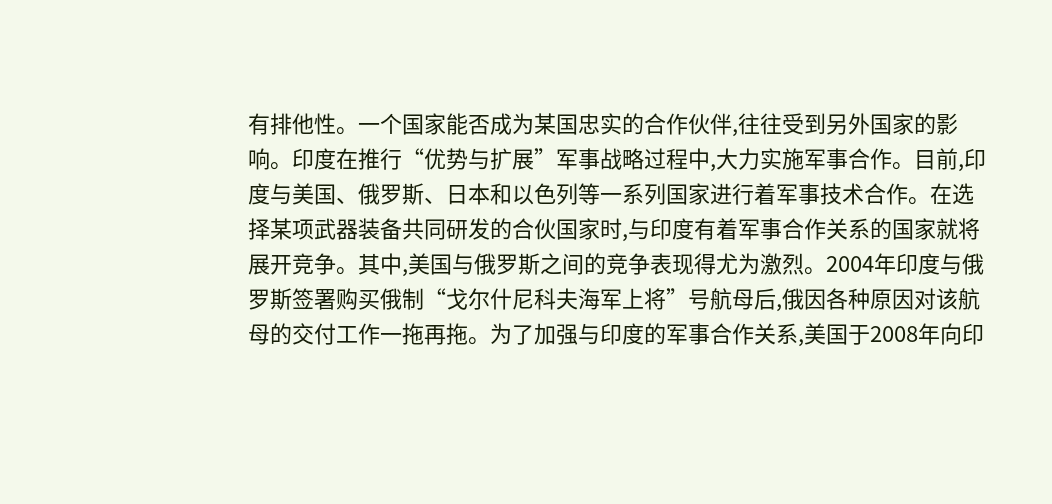有排他性。一个国家能否成为某国忠实的合作伙伴,往往受到另外国家的影响。印度在推行“优势与扩展”军事战略过程中,大力实施军事合作。目前,印度与美国、俄罗斯、日本和以色列等一系列国家进行着军事技术合作。在选择某项武器装备共同研发的合伙国家时,与印度有着军事合作关系的国家就将展开竞争。其中,美国与俄罗斯之间的竞争表现得尤为激烈。2004年印度与俄罗斯签署购买俄制“戈尔什尼科夫海军上将”号航母后,俄因各种原因对该航母的交付工作一拖再拖。为了加强与印度的军事合作关系,美国于2008年向印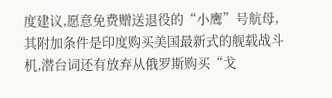度建议,愿意免费赠送退役的“小鹰”号航母,其附加条件是印度购买美国最新式的舰载战斗机,潜台词还有放弃从俄罗斯购买“戈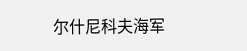尔什尼科夫海军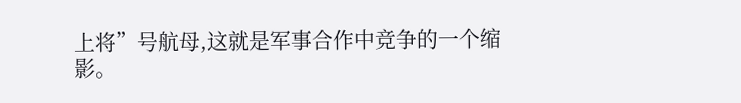上将”号航母,这就是军事合作中竞争的一个缩影。